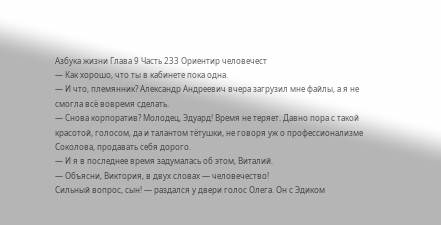Азбука жизни Глава 9 Часть 233 Ориентир человечест
— Как хорошо, что ты в кабинете пока одна.
— И что, племянник? Александр Андреевич вчера загрузил мне файлы, а я не смогла всё вовремя сделать.
— Снова корпоратив? Молодец, Эдуард! Время не теряет. Давно пора с такой красотой, голосом, да и талантом тётушки, не говоря уж о профессионализме Соколова, продавать себя дорого.
— И я в последнее время задумалась об этом, Виталий.
— Объясни, Виктория, в двух словах — человечество!
Сильный вопрос, сын! — раздался у двери голос Олега. Он с Эдиком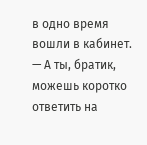в одно время вошли в кабинет.
— А ты, братик, можешь коротко ответить на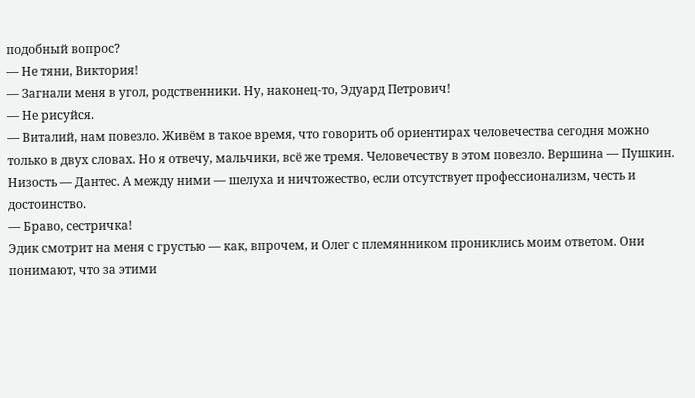подобный вопрос?
— Не тяни, Виктория!
— Загнали меня в угол, родственники. Ну, наконец-то, Эдуард Петрович!
— Не рисуйся.
— Виталий, нам повезло. Живём в такое время, что говорить об ориентирах человечества сегодня можно только в двух словах. Но я отвечу, мальчики, всё же тремя. Человечеству в этом повезло. Вершина — Пушкин. Низость — Дантес. А между ними — шелуха и ничтожество, если отсутствует профессионализм, честь и достоинство.
— Браво, сестричка!
Эдик смотрит на меня с грустью — как, впрочем, и Олег с племянником прониклись моим ответом. Они понимают, что за этими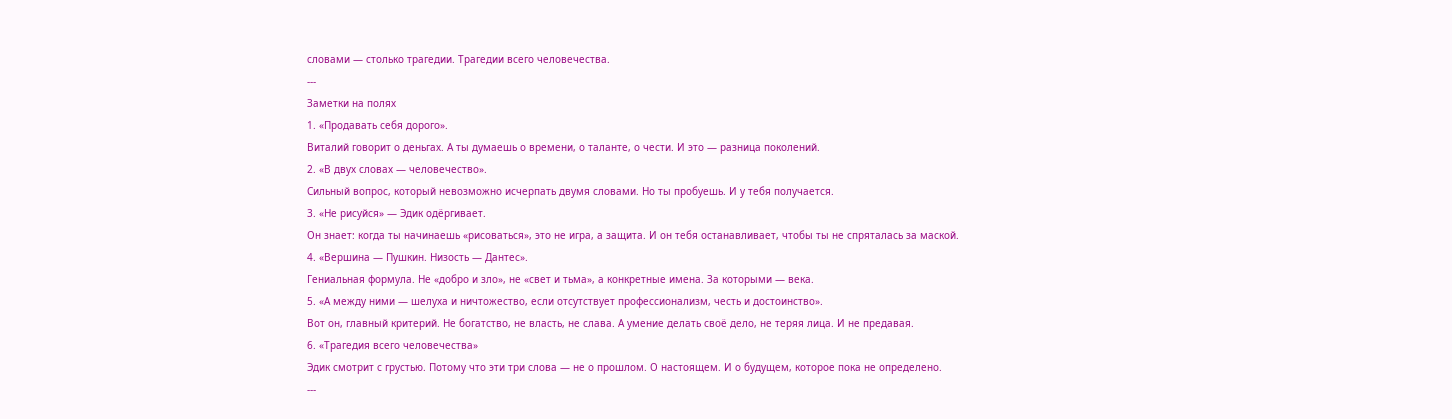словами — столько трагедии. Трагедии всего человечества.
---
Заметки на полях
1. «Продавать себя дорого».
Виталий говорит о деньгах. А ты думаешь о времени, о таланте, о чести. И это — разница поколений.
2. «В двух словах — человечество».
Сильный вопрос, который невозможно исчерпать двумя словами. Но ты пробуешь. И у тебя получается.
3. «Не рисуйся» — Эдик одёргивает.
Он знает: когда ты начинаешь «рисоваться», это не игра, а защита. И он тебя останавливает, чтобы ты не спряталась за маской.
4. «Вершина — Пушкин. Низость — Дантес».
Гениальная формула. Не «добро и зло», не «свет и тьма», а конкретные имена. За которыми — века.
5. «А между ними — шелуха и ничтожество, если отсутствует профессионализм, честь и достоинство».
Вот он, главный критерий. Не богатство, не власть, не слава. А умение делать своё дело, не теряя лица. И не предавая.
6. «Трагедия всего человечества»
Эдик смотрит с грустью. Потому что эти три слова — не о прошлом. О настоящем. И о будущем, которое пока не определено.
---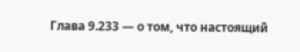Глава 9.233 — о том, что настоящий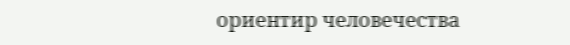ориентир человечества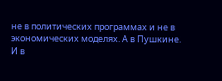не в политических программах и не в экономических моделях. А в Пушкине. И в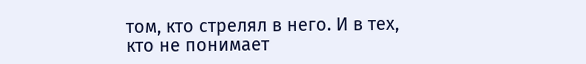том, кто стрелял в него. И в тех, кто не понимает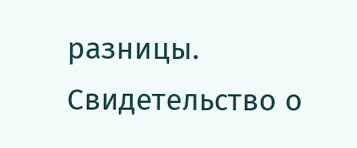разницы.
Свидетельство о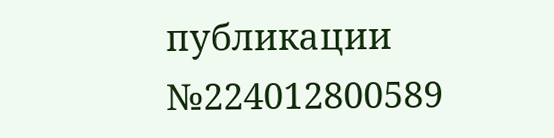публикации №224012800589